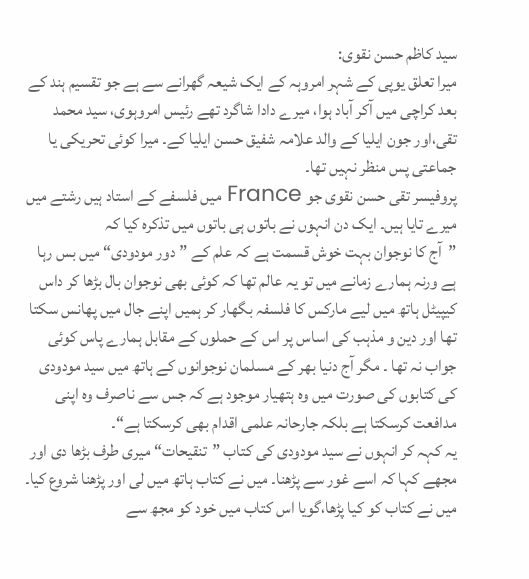سید کاظم حسن نقوی:
میرا تعلق یوپی کے شہر امروہہ کے ایک شیعہ گھرانے سے ہے جو تقسیم ہند کے بعد کراچی میں آکر آباد ہوا، میرے دادا شاگرد تھے رئیس امروہوی، سید محمد تقی،اور جون ایلیا کے والد علامہ شفیق حسن ایلیا کے۔ میرا کوئی تحریکی یا جماعتی پس منظر نہیں تھا۔
پروفیسر تقی حسن نقوی جو France میں فلسفے کے استاد ہیں رشتے میں میرے تایا ہیں۔ ایک دن انہوں نے باتوں ہی باتوں میں تذکرہ کیا کہ
”آج کا نوجوان بہت خوش قسمت ہے کہ علم کے ”دور مودودی“ میں بس رہا ہے ورنہ ہمارے زمانے میں تو یہ عالم تھا کہ کوئی بھی نوجوان بال بڑھا کر داس کیپیٹل ہاتھ میں لیے مارکس کا فلسفہ بگھار کر ہمیں اپنے جال میں پھانس سکتا تھا اور دین و مذہب کی اساس پر اس کے حملوں کے مقابل ہمارے پاس کوئی جواب نہ تھا ۔ مگر آج دنیا بھر کے مسلمان نوجوانوں کے ہاتھ میں سید مودودی کی کتابوں کی صورت میں وہ ہتھیار موجود ہے کہ جس سے ناصرف وہ اپنی مدافعت کرسکتا ہے بلکہ جارحانہ علمی اقدام بھی کرسکتا ہے“۔
یہ کہہ کر انہوں نے سید مودودی کی کتاب ”تنقیحات“ میری طرف بڑھا دی اور مجھے کہا کہ اسے غور سے پڑھنا۔ میں نے کتاب ہاتھ میں لی اور پڑھنا شروع کیا۔ میں نے کتاب کو کیا پڑھا،گویا اس کتاب میں خود کو مجھ سے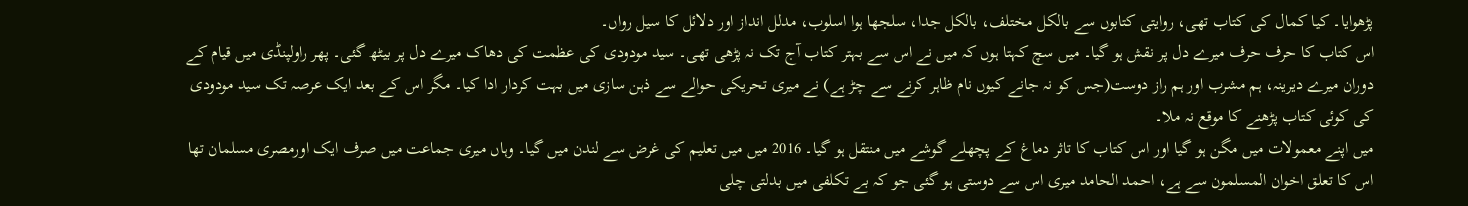پڑھوایا۔ کیا کمال کی کتاب تھی، روایتی کتابوں سے بالکل مختلف، بالکل جدا، سلجھا ہوا اسلوب، مدلل انداز اور دلائل کا سیل رواں۔
اس کتاب کا حرف حرف میرے دل پر نقش ہو گیا۔ میں سچ کہتا ہوں کہ میں نے اس سے بہتر کتاب آج تک نہ پڑھی تھی۔ سید مودودی کی عظمت کی دھاک میرے دل پر بیٹھ گئی۔ پھر راولپنڈی میں قیام کے دوران میرے دیرینہ، ہم مشرب اور ہم راز دوست(جس کو نہ جانے کیوں نام ظاہر کرنے سے چڑ ہے) نے میری تحریکی حوالے سے ذہن سازی میں بہت کردار ادا کیا۔ مگر اس کے بعد ایک عرصہ تک سید مودودی کی کوئی کتاب پڑھنے کا موقع نہ ملا۔
میں اپنے معمولات میں مگن ہو گیا اور اس کتاب کا تاثر دماغ کے پچھلے گوشے میں منتقل ہو گیا۔ 2016 میں میں تعلیم کی غرض سے لندن میں گیا۔ وہاں میری جماعت میں صرف ایک اورمصری مسلمان تھا اس کا تعلق اخوان المسلمون سے ہے، احمد الحامد میری اس سے دوستی ہو گئی جو کہ بے تکلفی میں بدلتی چلی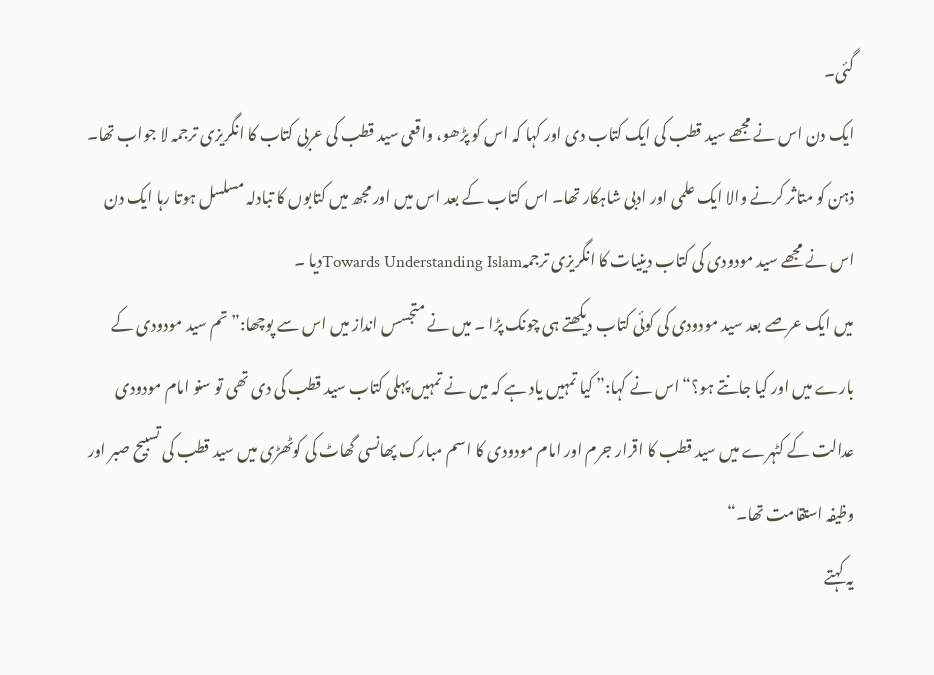گئی۔
ایک دن اس نے مجھے سید قطب کی ایک کتاب دی اور کہا کہ اس کو پڑھو، واقعی سید قطب کی عربی کتاب کا انگریزی ترجمہ لا جواب تھا۔ ذہن کو متاثر کرنے والا ایک علمی اور ادبی شاہکار تھا۔ اس کتاب کے بعد اس میں اور مجھ میں کتابوں کا تبادلہ مسلسل ہوتا رہا ایک دن اس نے مجھے سید مودودی کی کتاب دینیات کا انگریزی ترجمہTowards Understanding Islamدیا ۔
میں ایک عرصے بعد سید مودودی کی کوئی کتاب دیکھتے ہی چونک پڑا ۔ میں نے متجسس انداز میں اس سے پوچھا:” تم سید مودودی کے بارے میں اور کیا جانتے ہو؟“ اس نے کہا:” کیا تمہیں یاد ہے کہ میں نے تمہیں پہلی کتاب سید قطب کی دی تھی تو سنو امام مودودی عدالت کے کٹہرے میں سید قطب کا اقرار جرم اور امام مودودی کا اسم مبارک پھانسی گھاٹ کی کوٹھڑی میں سید قطب کی تسبیح صبر اور وظیفہ استقامت تھا۔“
یہ کہتے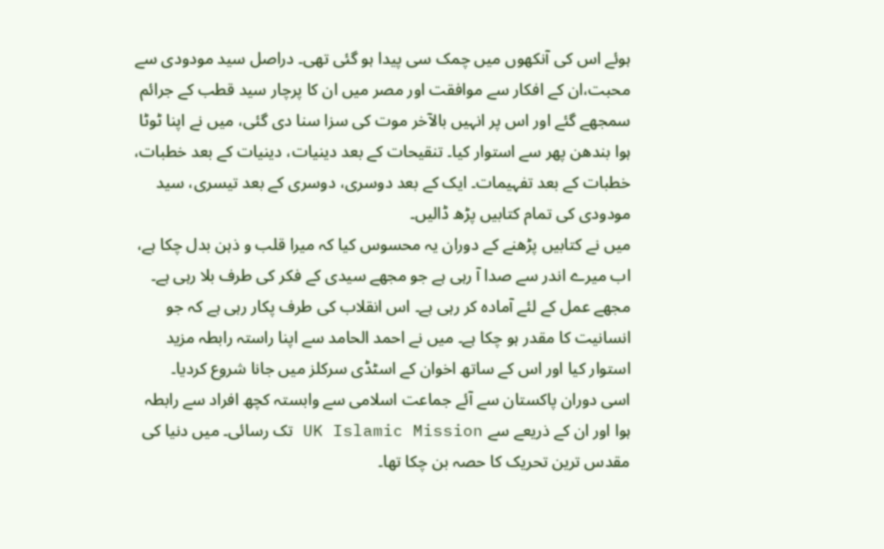ہوئے اس کی آنکھوں میں چمک سی پیدا ہو گئی تھی۔ دراصل سید مودودی سے محبت،ان کے افکار سے موافقت اور مصر میں ان کا پرچار سید قطب کے جرائم سمجھے گئے اور اس پر انہیں بالآخر موت کی سزا سنا دی گئی، میں نے اپنا ٹوٹا ہوا بندھن پھر سے استوار کیا۔ تنقیحات کے بعد دینیات، دینیات کے بعد خطبات، خطبات کے بعد تفہیمات۔ ایک کے بعد دوسری، دوسری کے بعد تیسری، سید مودودی کی تمام کتابیں پڑھ ڈالیں۔
میں نے کتابیں پڑھنے کے دوران یہ محسوس کیا کہ میرا قلب و ذہن بدل چکا ہے، اب میرے اندر سے صدا آ رہی ہے جو مجھے سیدی کے فکر کی طرف بلا رہی ہے۔ مجھے عمل کے لئے آمادہ کر رہی ہے۔ اس انقلاب کی طرف پکار رہی ہے کہ جو انسانیت کا مقدر ہو چکا ہے۔ میں نے احمد الحامد سے اپنا راستہ رابطہ مزید استوار کیا اور اس کے ساتھ اخوان کے اسٹڈی سرکلز میں جانا شروع کردیا۔
اسی دوران پاکستان سے آئے جماعت اسلامی سے وابستہ کچھ افراد سے رابطہ ہوا اور ان کے ذریعے سے UK Islamic Mission تک رسائی۔ میں دنیا کی مقدس ترین تحریک کا حصہ بن چکا تھا۔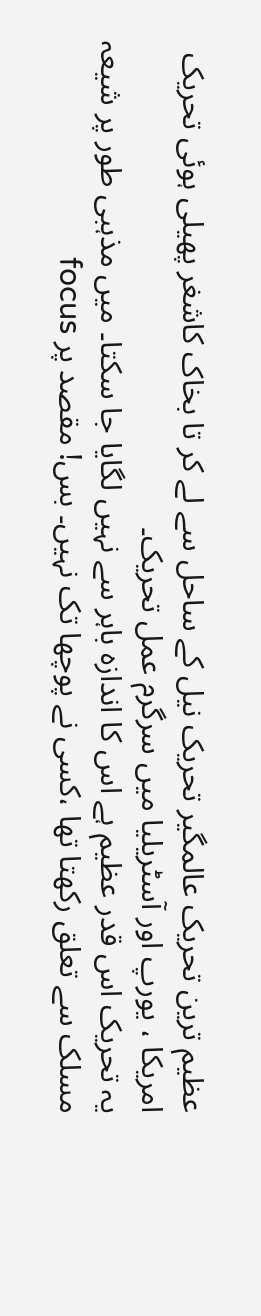عظیم ترین تحریک عالمگیر تحریک نیل کے ساحل سے لے کر تا بخاک کاشغر پھیلی ہوئی تحریک امریکا ، یورپ اور آسٹریلیا میں سرگرم عمل تحریک۔
یہ تحریک اس قدر عظیم ہے اس کا اندازہ باہر سے نہیں لگایا جا سکتا۔ میں مذہبی طور پر شیعہ مسلک سے تعلق رکھتا تھا ،کسی نے پوچھا تک نہیں۔ بس! مقصد پر focus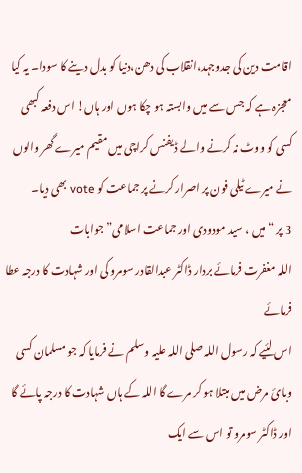اقامت دین کی جدوجہد،انقلاب کی دھن،دنیا کو بدل دینے کا سودا۔ یہ کیا معجزہ ہے کہ جس سے میں وابستہ ہو چکا ہوں اور ہاں! اس دفعہ کبھی کسی کو ووٹ نہ کرنے والے ڈیفنس کراچی میں مقیم میرے گھر والوں نے میرے ٹیلی فون پر اصرار کرنے پر جماعت کو vote بھی دیا۔
3 پر “میں ، سید مودودی اور جماعت اسلامی” جوابات
اللہ مغفرت فرمائے بردار ڈاکٹر عبدالقادر سومرو کی اور شہادت کا درجہ عطا فرمائے
اس لئیے کہ رسول اللہ صلی اللہ علیہ وسلم نے فرمایا کہ جو مسلمان کسی وبائ مرض میں مبتلا ہو کر مرے گا اللہ کے ہاں شہادت کا درجہ پائے گا اور ڈاکٹر سومرو تو اس سے ایک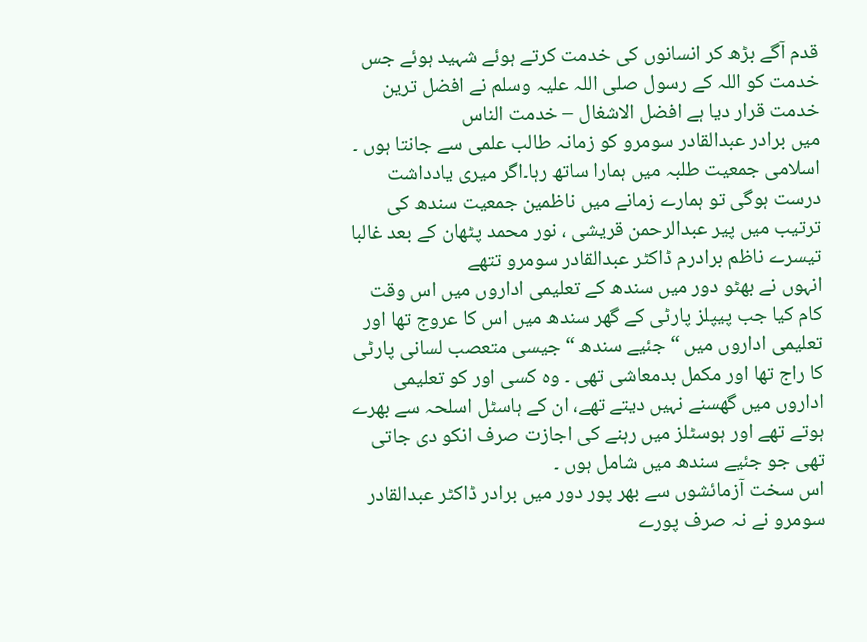قدم آگے بڑھ کر انسانوں کی خدمت کرتے ہوئے شہید ہوئے جس خدمت کو اللہ کے رسول صلی اللہ علیہ وسلم نے افضل ترین خدمت قرار دیا ہے افضل الاشغال – خدمت الناس
میں برادر عبدالقادر سومرو کو زمانہ طالب علمی سے جانتا ہوں ۔ اسلامی جمعیت طلبہ میں ہمارا ساتھ رہا۔اگر میری یادداشت درست ہوگی تو ہمارے زمانے میں ناظمین جمعیت سندھ کی ترتیب میں پیر عبدالرحمن قریشی ، نور محمد پٹھان کے بعد غالبا تیسرے ناظم برادرم ڈاکٹر عبدالقادر سومرو تتھے
انہوں نے بھٹو دور میں سندھ کے تعلیمی اداروں میں اس وقت کام کیا جب پیپلز پارٹی کے گھر سندھ میں اس کا عروج تھا اور تعلیمی اداروں میں “ جئیے سندھ “جیسی متعصب لسانی پارٹی کا راج تھا اور مکمل بدمعاشی تھی ۔ وہ کسی اور کو تعلیمی اداروں میں گھسنے نہیں دیتے تھے، ان کے ہاسٹل اسلحہ سے بھرے ہوتے تھے اور ہوسٹلز میں رہنے کی اجازت صرف انکو دی جاتی تھی جو جئیے سندھ میں شامل ہوں ۔
اس سخت آزمائشوں سے بھر پور دور میں برادر ڈاکٹر عبدالقادر سومرو نے نہ صرف پورے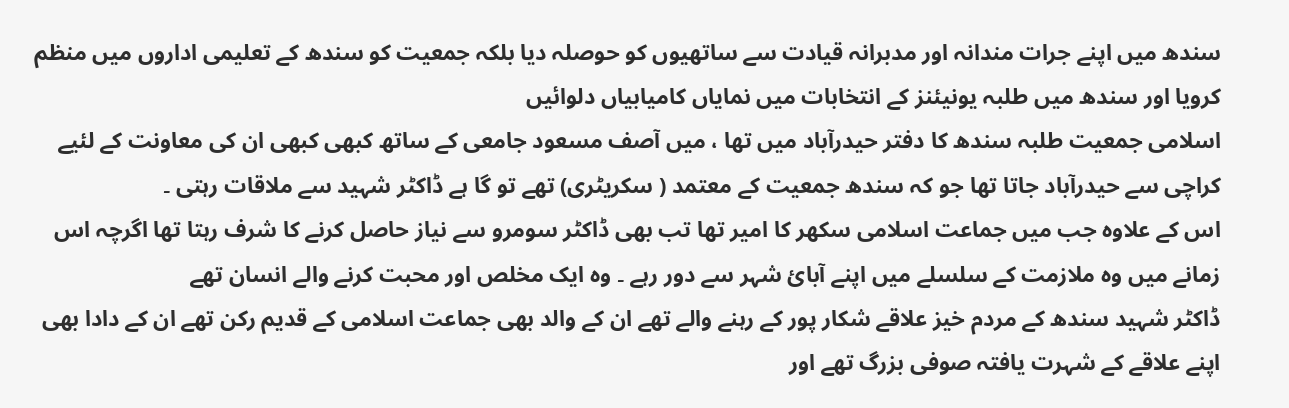سندھ میں اپنے جرات مندانہ اور مدبرانہ قیادت سے ساتھیوں کو حوصلہ دیا بلکہ جمعیت کو سندھ کے تعلیمی اداروں میں منظم کرویا اور سندھ میں طلبہ یونیئنز کے انتخابات میں نمایاں کامیابیاں دلوائیں
اسلامی جمعیت طلبہ سندھ کا دفتر حیدرآباد میں تھا ، میں آصف مسعود جامعی کے ساتھ کبھی کبھی ان کی معاونت کے لئیے کراچی سے حیدرآباد جاتا تھا جو کہ سندھ جمعیت کے معتمد ( سکریٹری) تھے تو گا ہے ڈاکٹر شہید سے ملاقات رہتی ۔
اس کے علاوہ جب میں جماعت اسلامی سکھر کا امیر تھا تب بھی ڈاکٹر سومرو سے نیاز حاصل کرنے کا شرف رہتا تھا اگرچہ اس زمانے میں وہ ملازمت کے سلسلے میں اپنے آبائ شہر سے دور رہے ۔ وہ ایک مخلص اور محبت کرنے والے انسان تھے
ڈاکٹر شہید سندھ کے مردم خیز علاقے شکار پور کے رہنے والے تھے ان کے والد بھی جماعت اسلامی کے قدیم رکن تھے ان کے دادا بھی اپنے علاقے کے شہرت یافتہ صوفی بزرگ تھے اور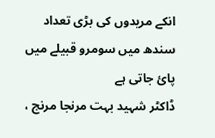انکے مریدوں کی بڑی تعداد سندھ میں سومرو قبیلے میں پائ جاتی ہے
ڈاکٹر شہید بہت مرنجا مرنج ،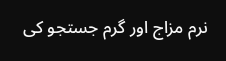نرم مزاج اور گرم جستجو کی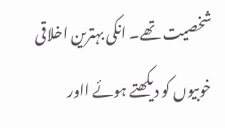شخصیت تھے۔ انکی بہترین اخلاقی خوبیوں کو دیکھتے ہوئے ااور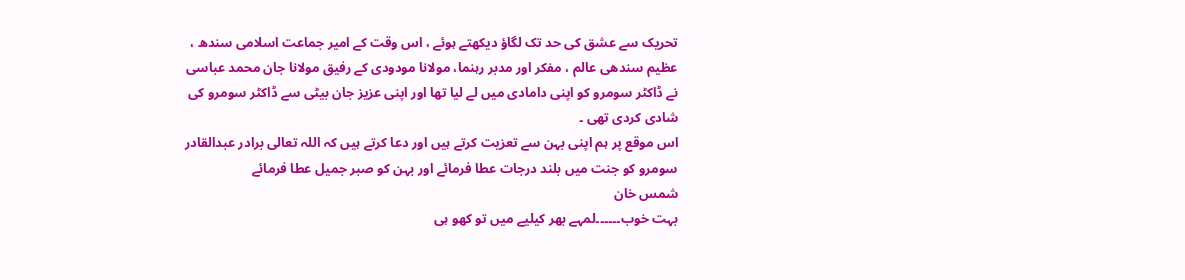تحریک سے عشق کی حد تک لگاؤ دیکھتے ہوئے ، اس وقت کے امیر جماعت اسلامی سندھ ، عظیم سندھی عالم ، مفکر اور مدبر رہنما، مولانا مودودی کے رفیق مولانا جان محمد عباسی نے ڈاکٹر سومرو کو اپنی دامادی میں لے لیا تھا اور اپنی عزیز جان بیٹی سے ڈاکٹر سومرو کی شادی کردی تھی ۔
اس موقع پر ہم اپنی بہن سے تعزیت کرتے ہیں اور دعا کرتے ہیں کہ اللہ تعالی برادر عبدالقادر سومرو کو جنت میں بلند درجات عطا فرمائے اور بہن کو صبر جمیل عطا فرمائے
شمس خان
بہت خوب۔۔۔۔۔۔لمہے بھر کیلیے میں تو کھو ہی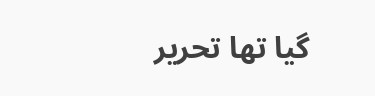گیا تھا تحریر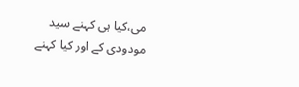می،کیا ہی کہنے سید مودودی کے اور کیا کہنے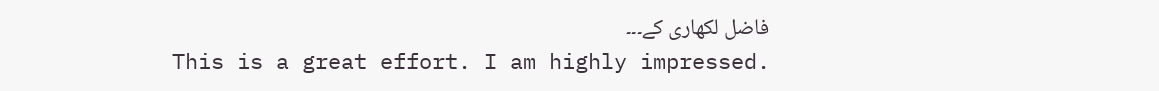فاضل لکھاری کے۔۔۔
This is a great effort. I am highly impressed.